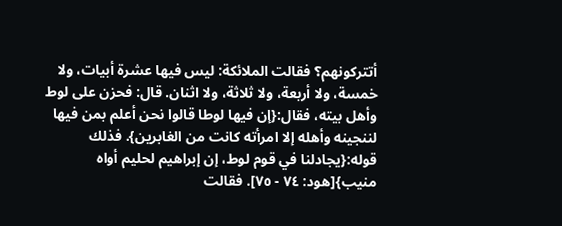أتتركونهم؟ فقالت الملائكة: ليس فيها عشرة أبيات، ولا خمسة، ولا أربعة، ولا ثلاثة، ولا اثنان. قال: فحزن على لوط وأهل بيته، فقال:{إن فيها لوطا قالوا نحن أعلم بمن فيها لننجينه وأهله إلا امرأته كانت من الغابرين}. فذلك قوله:{يجادلنا في قوم لوط، إن إبراهيم لحليم أواه منيب}[هود: ٧٤ - ٧٥]. فقالت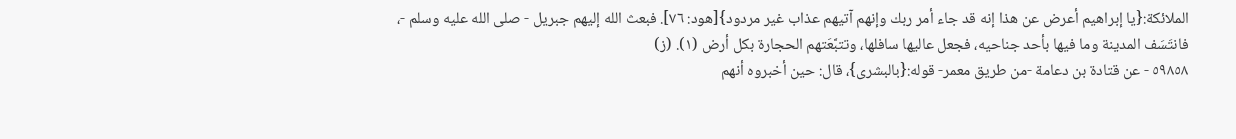الملائكة:{يا إبراهيم أعرض عن هذا إنه قد جاء أمر ربك وإنهم آتيهم عذاب غير مردود}[هود: ٧٦]. فبعث الله إليهم جبريل - صلى الله عليه وسلم -، فانتَسَف المدينة وما فيها بأحد جناحيه، فجعل عاليها سافلها، وتتبَّعَتهم الحجارة بكل أرض (١). (ز)
٥٩٨٥٨ - عن قتادة بن دعامة -من طريق معمر- قوله:{بالبشرى}، قال: حين أخبروه أنهم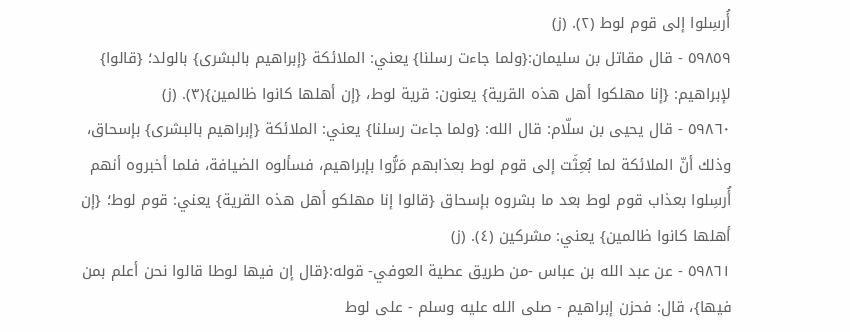أُرسِلوا إلى قوم لوط (٢). (ز)
٥٩٨٥٩ - قال مقاتل بن سليمان:{ولما جاءت رسلنا} يعني: الملائكة {إبراهيم بالبشرى} بالولد؛ {قالوا} لإبراهيم: {إنا مهلكوا أهل هذه القرية} يعنون: قرية لوط، {إن أهلها كانوا ظالمين}(٣). (ز)
٥٩٨٦٠ - قال يحيى بن سلّام: قال الله: {ولما جاءت رسلنا} يعني: الملائكة {إبراهيم بالبشرى} بإسحاق، وذلك أنّ الملائكة لما بُعِثَت إلى قوم لوط بعذابهم مَرُّوا بإبراهيم، فسألوه الضيافة، فلما أخبروه أنهم أُرسِلوا بعذاب قوم لوط بعد ما بشروه بإسحاق {قالوا إنا مهلكو أهل هذه القرية} يعني: قوم لوط؛ {إن أهلها كانوا ظالمين} يعني: مشركين (٤). (ز)
٥٩٨٦١ - عن عبد الله بن عباس -من طريق عطية العوفي- قوله:{قال إن فيها لوطا قالوا نحن أعلم بمن فيها}، قال: فحزن إبراهيم - صلى الله عليه وسلم - على لوط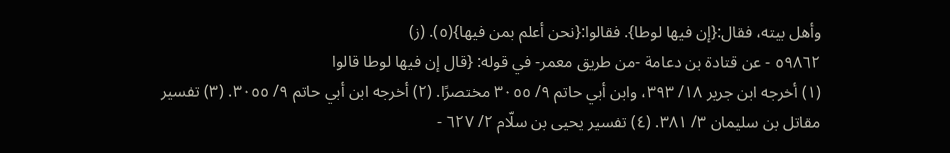وأهل بيته، فقال:{إن فيها لوطا}. فقالوا:{نحن أعلم بمن فيها}(٥). (ز)
٥٩٨٦٢ - عن قتادة بن دعامة -من طريق معمر- في قوله: {قال إن فيها لوطا قالوا
(١) أخرجه ابن جرير ١٨/ ٣٩٣، وابن أبي حاتم ٩/ ٣٠٥٥ مختصرًا. (٢) أخرجه ابن أبي حاتم ٩/ ٣٠٥٥. (٣) تفسير مقاتل بن سليمان ٣/ ٣٨١. (٤) تفسير يحيى بن سلّام ٢/ ٦٢٧ -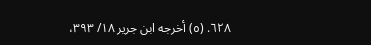٦٢٨. (٥) أخرجه ابن جرير ١٨/ ٣٩٣،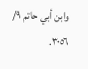وابن أبي حاتم ٩/ ٣٠٥٦.